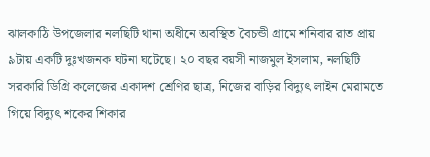ঝালকাঠি উপজেলার নলছিটি থানা অধীনে অবস্থিত বৈচন্ডী গ্রামে শনিবার রাত প্রায় ৯টায় একটি দুঃখজনক ঘটনা ঘটেছে। ২০ বছর বয়সী নাজমুল ইসলাম, নলছিটি সরকারি ডিগ্রি কলেজের একাদশ শ্রেণির ছাত্র, নিজের বাড়ির বিদ্যুৎ লাইন মেরামতে গিয়ে বিদ্যুৎ শকের শিকার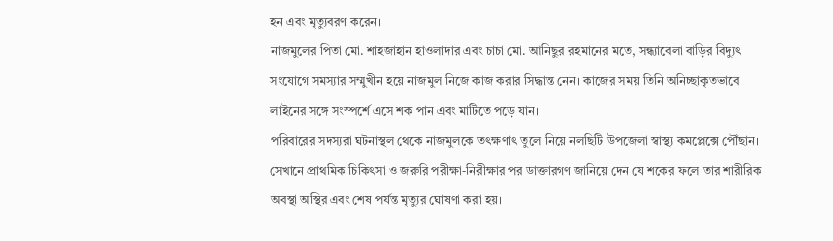হন এবং মৃত্যুবরণ করেন।
নাজমুলের পিতা মো. শাহজাহান হাওলাদার এবং চাচা মো. আনিছুর রহমানের মতে, সন্ধ্যাবেলা বাড়ির বিদ্যুৎ সংযোগে সমস্যার সম্মুখীন হয়ে নাজমুল নিজে কাজ করার সিদ্ধান্ত নেন। কাজের সময় তিনি অনিচ্ছাকৃতভাবে লাইনের সঙ্গে সংস্পর্শে এসে শক পান এবং মাটিতে পড়ে যান।
পরিবারের সদস্যরা ঘটনাস্থল থেকে নাজমুলকে তৎক্ষণাৎ তুলে নিয়ে নলছিটি উপজেলা স্বাস্থ্য কমপ্লেক্সে পৌঁছান। সেখানে প্রাথমিক চিকিৎসা ও জরুরি পরীক্ষা-নিরীক্ষার পর ডাক্তারগণ জানিয়ে দেন যে শকের ফলে তার শারীরিক অবস্থা অস্থির এবং শেষ পর্যন্ত মৃত্যুর ঘোষণা করা হয়।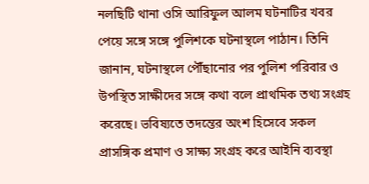নলছিটি থানা ওসি আরিফুল আলম ঘটনাটির খবর পেয়ে সঙ্গে সঙ্গে পুলিশকে ঘটনাস্থলে পাঠান। তিনি জানান, ঘটনাস্থলে পৌঁছানোর পর পুলিশ পরিবার ও উপস্থিত সাক্ষীদের সঙ্গে কথা বলে প্রাথমিক তথ্য সংগ্রহ করেছে। ভবিষ্যতে তদন্তের অংশ হিসেবে সকল প্রাসঙ্গিক প্রমাণ ও সাক্ষ্য সংগ্রহ করে আইনি ব্যবস্থা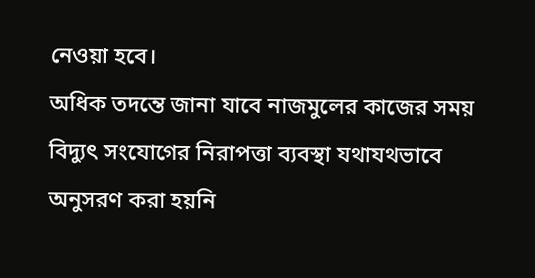নেওয়া হবে।
অধিক তদন্তে জানা যাবে নাজমুলের কাজের সময় বিদ্যুৎ সংযোগের নিরাপত্তা ব্যবস্থা যথাযথভাবে অনুসরণ করা হয়নি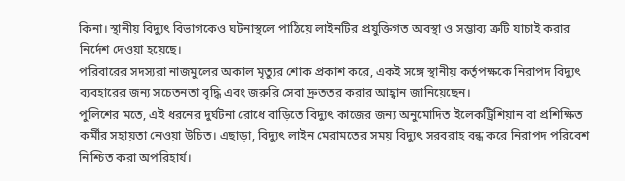কিনা। স্থানীয় বিদ্যুৎ বিভাগকেও ঘটনাস্থলে পাঠিয়ে লাইনটির প্রযুক্তিগত অবস্থা ও সম্ভাব্য ত্রুটি যাচাই করার নির্দেশ দেওয়া হয়েছে।
পরিবারের সদস্যরা নাজমুলের অকাল মৃত্যুর শোক প্রকাশ করে, একই সঙ্গে স্থানীয় কর্তৃপক্ষকে নিরাপদ বিদ্যুৎ ব্যবহারের জন্য সচেতনতা বৃদ্ধি এবং জরুরি সেবা দ্রুততর করার আহ্বান জানিয়েছেন।
পুলিশের মতে, এই ধরনের দুর্ঘটনা রোধে বাড়িতে বিদ্যুৎ কাজের জন্য অনুমোদিত ইলেকট্রিশিয়ান বা প্রশিক্ষিত কর্মীর সহায়তা নেওয়া উচিত। এছাড়া, বিদ্যুৎ লাইন মেরামতের সময় বিদ্যুৎ সরবরাহ বন্ধ করে নিরাপদ পরিবেশ নিশ্চিত করা অপরিহার্য।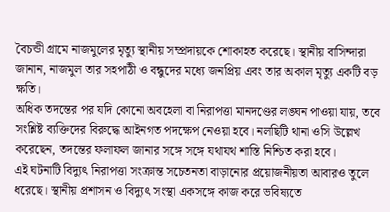বৈচন্ডী গ্রামে নাজমুলের মৃত্যু স্থানীয় সম্প্রদায়কে শোকাহত করেছে। স্থানীয় বাসিন্দারা জানান, নাজমুল তার সহপাঠী ও বন্ধুদের মধ্যে জনপ্রিয় এবং তার অকাল মৃত্যু একটি বড় ক্ষতি।
অধিক তদন্তের পর যদি কোনো অবহেলা বা নিরাপত্তা মানদণ্ডের লঙ্ঘন পাওয়া যায়, তবে সংশ্লিষ্ট ব্যক্তিদের বিরুদ্ধে আইনগত পদক্ষেপ নেওয়া হবে। নলছিটি থানা ওসি উল্লেখ করেছেন, তদন্তের ফলাফল জানার সঙ্গে সঙ্গে যথাযথ শাস্তি নিশ্চিত করা হবে।
এই ঘটনাটি বিদ্যুৎ নিরাপত্তা সংক্রান্ত সচেতনতা বাড়ানোর প্রয়োজনীয়তা আবারও তুলে ধরেছে। স্থানীয় প্রশাসন ও বিদ্যুৎ সংস্থা একসঙ্গে কাজ করে ভবিষ্যতে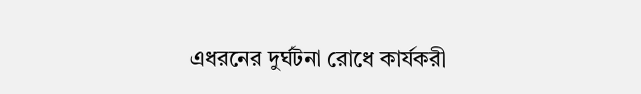এধরনের দুর্ঘটনা রোধে কার্যকরী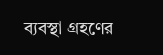ব্যবস্থা গ্রহণের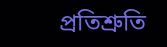প্রতিশ্রুতি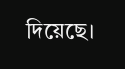দিয়েছে।